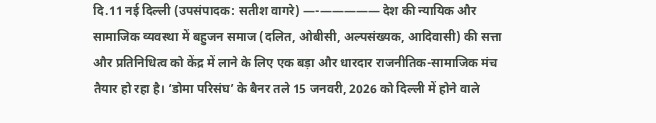दि.11 नई दिल्ली (उपसंपादक: सतीश वागरे) —-————— देश की न्यायिक और सामाजिक व्यवस्था में बहुजन समाज (दलित, ओबीसी, अल्पसंख्यक, आदिवासी) की सत्ता और प्रतिनिधित्व को केंद्र में लाने के लिए एक बड़ा और धारदार राजनीतिक-सामाजिक मंच तैयार हो रहा है। ‘डोमा परिसंघ’ के बैनर तले 15 जनवरी, 2026 को दिल्ली में होने वाले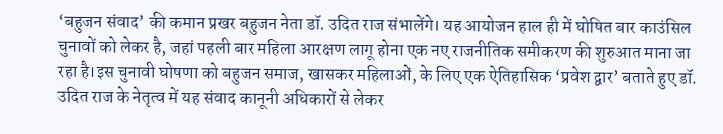‘बहुजन संवाद’ की कमान प्रखर बहुजन नेता डॉ. उदित राज संभालेंगे। यह आयोजन हाल ही में घोषित बार काउंसिल चुनावों को लेकर है, जहां पहली बार महिला आरक्षण लागू होना एक नए राजनीतिक समीकरण की शुरुआत माना जा रहा है।इस चुनावी घोषणा को बहुजन समाज, खासकर महिलाओं, के लिए एक ऐतिहासिक ‘प्रवेश द्वार’ बताते हुए डॉ. उदित राज के नेतृत्व में यह संवाद कानूनी अधिकारों से लेकर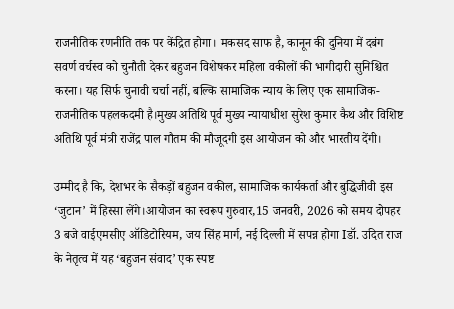राजनीतिक रणनीति तक पर केंद्रित होगा। मकसद साफ है, कानून की दुनिया में दबंग सवर्ण वर्चस्व को चुनौती देकर बहुजन विशेषकर महिला वकीलों की भागीदारी सुनिश्चित करना। यह सिर्फ चुनावी चर्चा नहीं, बल्कि सामाजिक न्याय के लिए एक सामाजिक-राजनीतिक पहलकदमी है।मुख्य अतिथि पूर्व मुख्य न्यायाधीश सुरेश कुमार कैथ और विशिष्ट अतिथि पूर्व मंत्री राजेंद्र पाल गौतम की मौजूदगी इस आयोजन को और भारतीय देंगी।

उम्मीद है कि, देशभर के सैकड़ों बहुजन वकील, सामाजिक कार्यकर्ता और बुद्धिजीवी इस ‘जुटान’ में हिस्सा लेंगे।आयोजन का स्वरूप गुरुवार,15 जनवरी, 2026 को समय दोपहर 3 बजे वाईएमसीए ऑडिटोरियम, जय सिंह मार्ग, नई दिल्ली में सपन्न होगा Iडॉ. उदित राज के नेतृत्व में यह ‘बहुजन संवाद’ एक स्पष्ट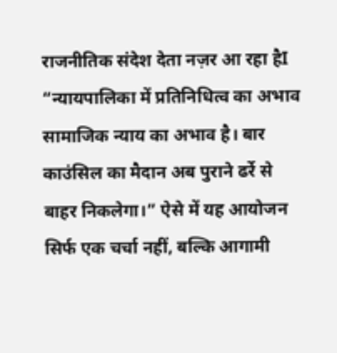राजनीतिक संदेश देता नज़र आ रहा हैI “न्यायपालिका में प्रतिनिधित्व का अभाव सामाजिक न्याय का अभाव है। बार काउंसिल का मैदान अब पुराने ढर्रे से बाहर निकलेगा।” ऐसे में यह आयोजन सिर्फ एक चर्चा नहीं, बल्कि आगामी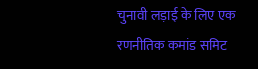चुनावी लड़ाई के लिए एक रणनीतिक कमांड समिट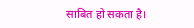साबित हो सकता है।